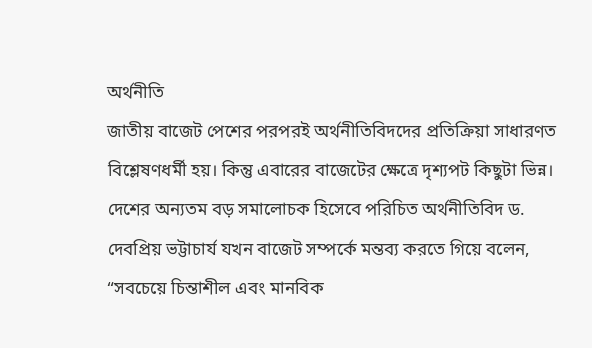অর্থনীতি
জাতীয় বাজেট পেশের পরপরই অর্থনীতিবিদদের প্রতিক্রিয়া সাধারণত বিশ্লেষণধর্মী হয়। কিন্তু এবারের বাজেটের ক্ষেত্রে দৃশ্যপট কিছুটা ভিন্ন। দেশের অন্যতম বড় সমালোচক হিসেবে পরিচিত অর্থনীতিবিদ ড. দেবপ্রিয় ভট্টাচার্য যখন বাজেট সম্পর্কে মন্তব্য করতে গিয়ে বলেন, “সবচেয়ে চিন্তাশীল এবং মানবিক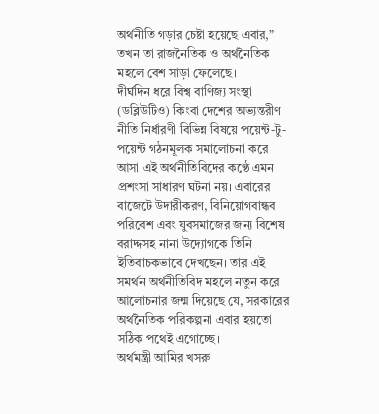অর্থনীতি গড়ার চেষ্টা হয়েছে এবার,” তখন তা রাজনৈতিক ও অর্থনৈতিক মহলে বেশ সাড়া ফেলেছে।
দীর্ঘদিন ধরে বিশ্ব বাণিজ্য সংস্থা (ডব্লিউটিও) কিংবা দেশের অভ্যন্তরীণ নীতি নির্ধারণী বিভিন্ন বিষয়ে পয়েন্ট-টু-পয়েন্ট গঠনমূলক সমালোচনা করে আসা এই অর্থনীতিবিদের কণ্ঠে এমন প্রশংসা সাধারণ ঘটনা নয়। এবারের বাজেটে উদারীকরণ, বিনিয়োগবান্ধব পরিবেশ এবং যুবসমাজের জন্য বিশেষ বরাদ্দসহ নানা উদ্যোগকে তিনি ইতিবাচকভাবে দেখছেন। তার এই সমর্থন অর্থনীতিবিদ মহলে নতুন করে আলোচনার জন্ম দিয়েছে যে, সরকারের অর্থনৈতিক পরিকল্পনা এবার হয়তো সঠিক পথেই এগোচ্ছে।
অর্থমন্ত্রী আমির খসরু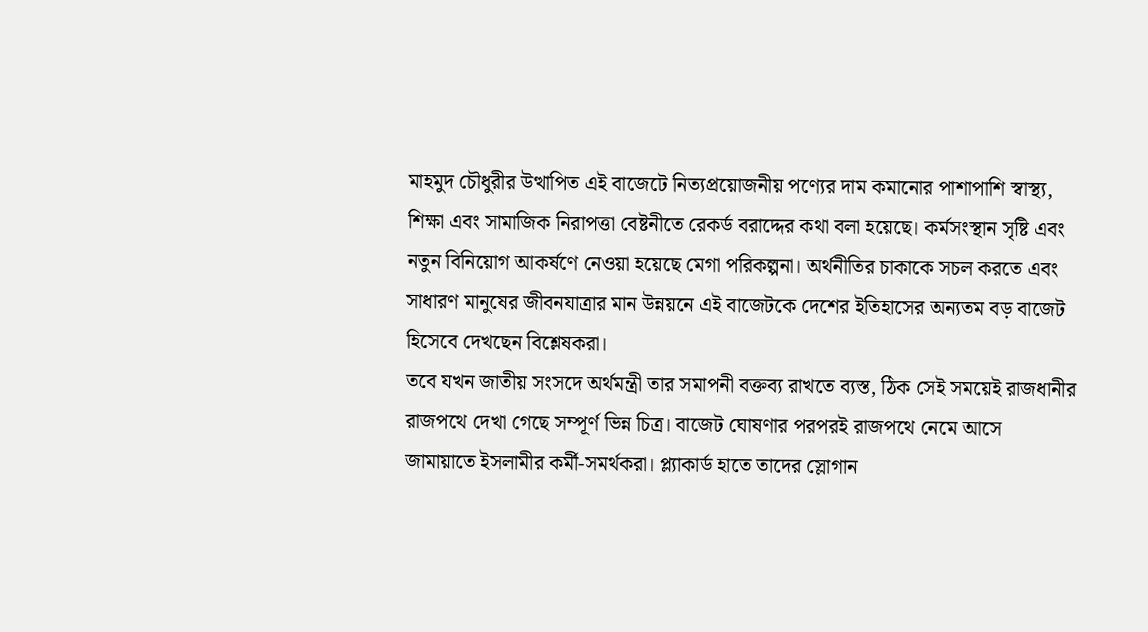মাহমুদ চৌধুরীর উত্থাপিত এই বাজেটে নিত্যপ্রয়োজনীয় পণ্যের দাম কমানোর পাশাপাশি স্বাস্থ্য, শিক্ষা এবং সামাজিক নিরাপত্তা বেষ্টনীতে রেকর্ড বরাদ্দের কথা বলা হয়েছে। কর্মসংস্থান সৃষ্টি এবং নতুন বিনিয়োগ আকর্ষণে নেওয়া হয়েছে মেগা পরিকল্পনা। অর্থনীতির চাকাকে সচল করতে এবং সাধারণ মানুষের জীবনযাত্রার মান উন্নয়নে এই বাজেটকে দেশের ইতিহাসের অন্যতম বড় বাজেট হিসেবে দেখছেন বিশ্লেষকরা।
তবে যখন জাতীয় সংসদে অর্থমন্ত্রী তার সমাপনী বক্তব্য রাখতে ব্যস্ত, ঠিক সেই সময়েই রাজধানীর রাজপথে দেখা গেছে সম্পূর্ণ ভিন্ন চিত্র। বাজেট ঘোষণার পরপরই রাজপথে নেমে আসে জামায়াতে ইসলামীর কর্মী-সমর্থকরা। প্ল্যাকার্ড হাতে তাদের স্লোগান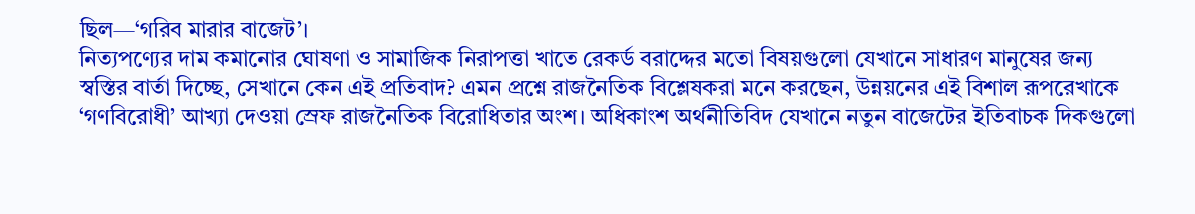ছিল—‘গরিব মারার বাজেট’।
নিত্যপণ্যের দাম কমানোর ঘোষণা ও সামাজিক নিরাপত্তা খাতে রেকর্ড বরাদ্দের মতো বিষয়গুলো যেখানে সাধারণ মানুষের জন্য স্বস্তির বার্তা দিচ্ছে, সেখানে কেন এই প্রতিবাদ? এমন প্রশ্নে রাজনৈতিক বিশ্লেষকরা মনে করছেন, উন্নয়নের এই বিশাল রূপরেখাকে ‘গণবিরোধী’ আখ্যা দেওয়া স্রেফ রাজনৈতিক বিরোধিতার অংশ। অধিকাংশ অর্থনীতিবিদ যেখানে নতুন বাজেটের ইতিবাচক দিকগুলো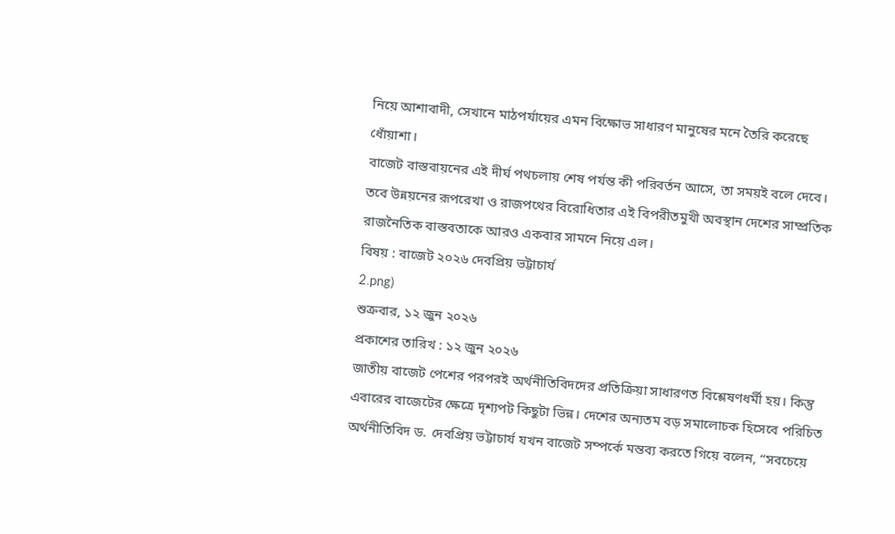নিয়ে আশাবাদী, সেখানে মাঠপর্যায়ের এমন বিক্ষোভ সাধারণ মানুষের মনে তৈরি করেছে ধোঁয়াশা।
বাজেট বাস্তবায়নের এই দীর্ঘ পথচলায় শেষ পর্যন্ত কী পরিবর্তন আসে, তা সময়ই বলে দেবে। তবে উন্নয়নের রূপরেখা ও রাজপথের বিরোধিতার এই বিপরীতমুখী অবস্থান দেশের সাম্প্রতিক রাজনৈতিক বাস্তবতাকে আরও একবার সামনে নিয়ে এল।
বিষয় : বাজেট ২০২৬ দেবপ্রিয় ভট্টাচার্য
2.png)
শুক্রবার, ১২ জুন ২০২৬
প্রকাশের তারিখ : ১২ জুন ২০২৬
জাতীয় বাজেট পেশের পরপরই অর্থনীতিবিদদের প্রতিক্রিয়া সাধারণত বিশ্লেষণধর্মী হয়। কিন্তু এবারের বাজেটের ক্ষেত্রে দৃশ্যপট কিছুটা ভিন্ন। দেশের অন্যতম বড় সমালোচক হিসেবে পরিচিত অর্থনীতিবিদ ড. দেবপ্রিয় ভট্টাচার্য যখন বাজেট সম্পর্কে মন্তব্য করতে গিয়ে বলেন, “সবচেয়ে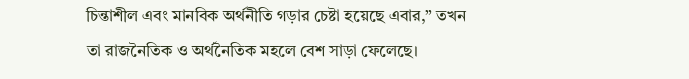চিন্তাশীল এবং মানবিক অর্থনীতি গড়ার চেষ্টা হয়েছে এবার,” তখন তা রাজনৈতিক ও অর্থনৈতিক মহলে বেশ সাড়া ফেলেছে।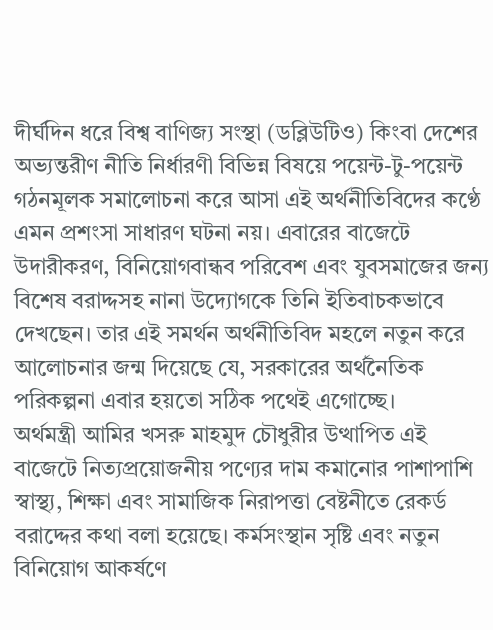দীর্ঘদিন ধরে বিশ্ব বাণিজ্য সংস্থা (ডব্লিউটিও) কিংবা দেশের অভ্যন্তরীণ নীতি নির্ধারণী বিভিন্ন বিষয়ে পয়েন্ট-টু-পয়েন্ট গঠনমূলক সমালোচনা করে আসা এই অর্থনীতিবিদের কণ্ঠে এমন প্রশংসা সাধারণ ঘটনা নয়। এবারের বাজেটে উদারীকরণ, বিনিয়োগবান্ধব পরিবেশ এবং যুবসমাজের জন্য বিশেষ বরাদ্দসহ নানা উদ্যোগকে তিনি ইতিবাচকভাবে দেখছেন। তার এই সমর্থন অর্থনীতিবিদ মহলে নতুন করে আলোচনার জন্ম দিয়েছে যে, সরকারের অর্থনৈতিক পরিকল্পনা এবার হয়তো সঠিক পথেই এগোচ্ছে।
অর্থমন্ত্রী আমির খসরু মাহমুদ চৌধুরীর উত্থাপিত এই বাজেটে নিত্যপ্রয়োজনীয় পণ্যের দাম কমানোর পাশাপাশি স্বাস্থ্য, শিক্ষা এবং সামাজিক নিরাপত্তা বেষ্টনীতে রেকর্ড বরাদ্দের কথা বলা হয়েছে। কর্মসংস্থান সৃষ্টি এবং নতুন বিনিয়োগ আকর্ষণে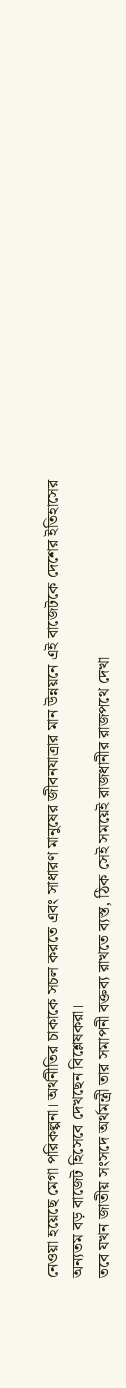নেওয়া হয়েছে মেগা পরিকল্পনা। অর্থনীতির চাকাকে সচল করতে এবং সাধারণ মানুষের জীবনযাত্রার মান উন্নয়নে এই বাজেটকে দেশের ইতিহাসের অন্যতম বড় বাজেট হিসেবে দেখছেন বিশ্লেষকরা।
তবে যখন জাতীয় সংসদে অর্থমন্ত্রী তার সমাপনী বক্তব্য রাখতে ব্যস্ত, ঠিক সেই সময়েই রাজধানীর রাজপথে দেখা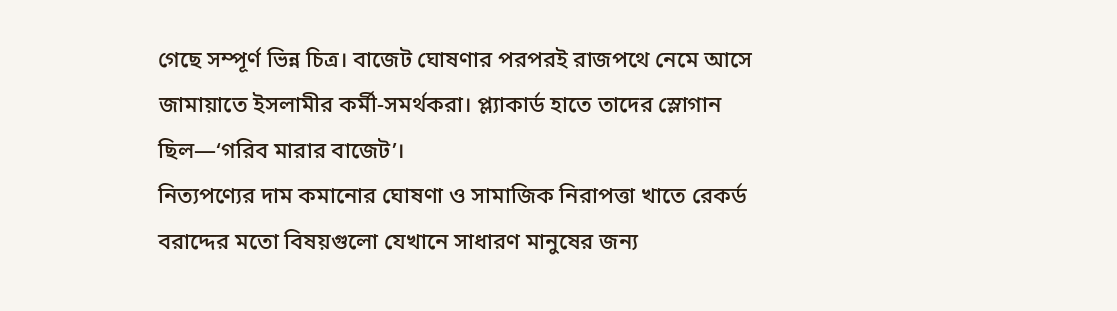গেছে সম্পূর্ণ ভিন্ন চিত্র। বাজেট ঘোষণার পরপরই রাজপথে নেমে আসে জামায়াতে ইসলামীর কর্মী-সমর্থকরা। প্ল্যাকার্ড হাতে তাদের স্লোগান ছিল—‘গরিব মারার বাজেট’।
নিত্যপণ্যের দাম কমানোর ঘোষণা ও সামাজিক নিরাপত্তা খাতে রেকর্ড বরাদ্দের মতো বিষয়গুলো যেখানে সাধারণ মানুষের জন্য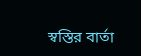স্বস্তির বার্তা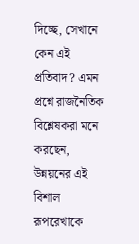দিচ্ছে, সেখানে কেন এই প্রতিবাদ? এমন প্রশ্নে রাজনৈতিক বিশ্লেষকরা মনে করছেন, উন্নয়নের এই বিশাল রূপরেখাকে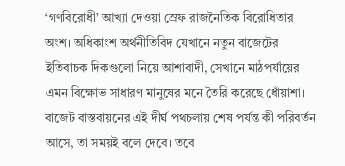‘গণবিরোধী’ আখ্যা দেওয়া স্রেফ রাজনৈতিক বিরোধিতার অংশ। অধিকাংশ অর্থনীতিবিদ যেখানে নতুন বাজেটের ইতিবাচক দিকগুলো নিয়ে আশাবাদী, সেখানে মাঠপর্যায়ের এমন বিক্ষোভ সাধারণ মানুষের মনে তৈরি করেছে ধোঁয়াশা।
বাজেট বাস্তবায়নের এই দীর্ঘ পথচলায় শেষ পর্যন্ত কী পরিবর্তন আসে, তা সময়ই বলে দেবে। তবে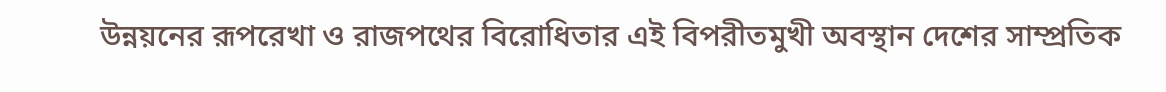উন্নয়নের রূপরেখা ও রাজপথের বিরোধিতার এই বিপরীতমুখী অবস্থান দেশের সাম্প্রতিক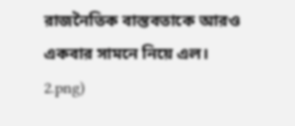রাজনৈতিক বাস্তবতাকে আরও একবার সামনে নিয়ে এল।
2.png)